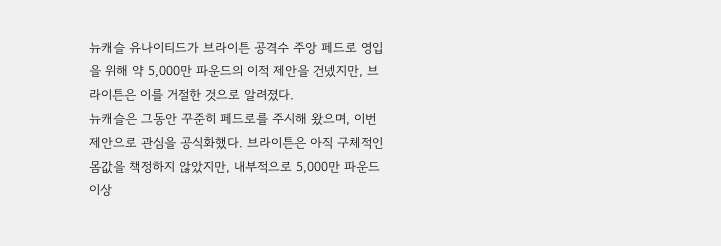뉴캐슬 유나이티드가 브라이튼 공격수 주앙 페드로 영입을 위해 약 5,000만 파운드의 이적 제안을 건넸지만, 브라이튼은 이를 거절한 것으로 알려졌다.
뉴캐슬은 그동안 꾸준히 페드로를 주시해 왔으며, 이번 제안으로 관심을 공식화했다. 브라이튼은 아직 구체적인 몸값을 책정하지 않았지만, 내부적으로 5,000만 파운드 이상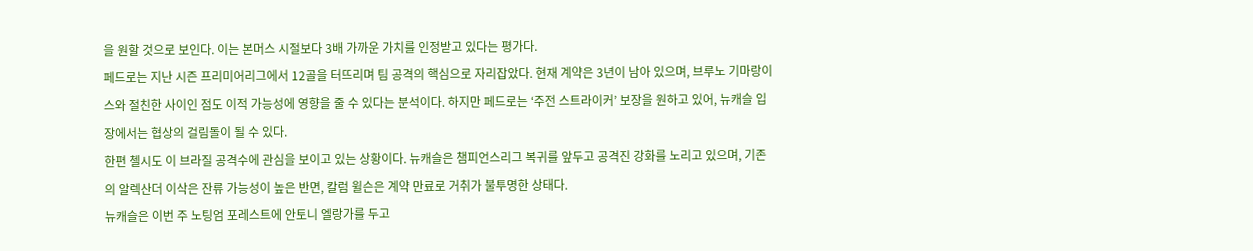을 원할 것으로 보인다. 이는 본머스 시절보다 3배 가까운 가치를 인정받고 있다는 평가다.
페드로는 지난 시즌 프리미어리그에서 12골을 터뜨리며 팀 공격의 핵심으로 자리잡았다. 현재 계약은 3년이 남아 있으며, 브루노 기마랑이스와 절친한 사이인 점도 이적 가능성에 영향을 줄 수 있다는 분석이다. 하지만 페드로는 ‘주전 스트라이커’ 보장을 원하고 있어, 뉴캐슬 입장에서는 협상의 걸림돌이 될 수 있다.
한편 첼시도 이 브라질 공격수에 관심을 보이고 있는 상황이다. 뉴캐슬은 챔피언스리그 복귀를 앞두고 공격진 강화를 노리고 있으며, 기존의 알렉산더 이삭은 잔류 가능성이 높은 반면, 칼럼 윌슨은 계약 만료로 거취가 불투명한 상태다.
뉴캐슬은 이번 주 노팅엄 포레스트에 안토니 엘랑가를 두고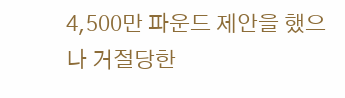4,500만 파운드 제안을 했으나 거절당한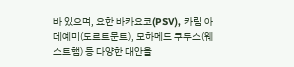바 있으며, 요한 바카요코(PSV), 카림 아데예미(도르트문트), 모하메드 쿠두스(웨스트햄) 등 다양한 대안을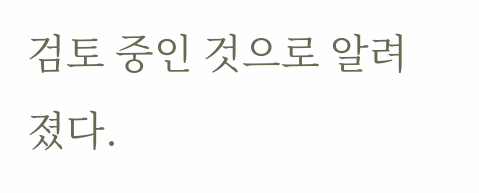검토 중인 것으로 알려졌다.